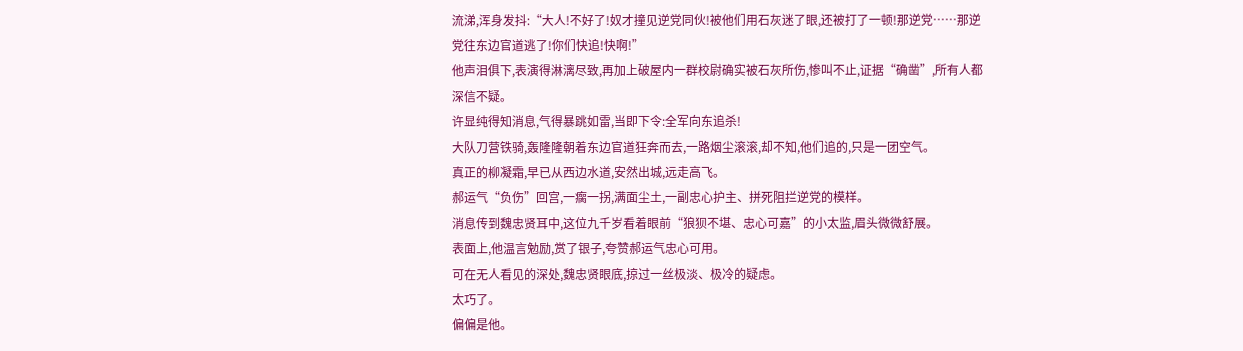流涕,浑身发抖:“大人!不好了!奴才撞见逆党同伙!被他们用石灰迷了眼,还被打了一顿!那逆党……那逆党往东边官道逃了!你们快追!快啊!”
他声泪俱下,表演得淋漓尽致,再加上破屋内一群校尉确实被石灰所伤,惨叫不止,证据“确凿”,所有人都深信不疑。
许显纯得知消息,气得暴跳如雷,当即下令:全军向东追杀!
大队刀营铁骑,轰隆隆朝着东边官道狂奔而去,一路烟尘滚滚,却不知,他们追的,只是一团空气。
真正的柳凝霜,早已从西边水道,安然出城,远走高飞。
郝运气“负伤”回宫,一瘸一拐,满面尘土,一副忠心护主、拼死阻拦逆党的模样。
消息传到魏忠贤耳中,这位九千岁看着眼前“狼狈不堪、忠心可嘉”的小太监,眉头微微舒展。
表面上,他温言勉励,赏了银子,夸赞郝运气忠心可用。
可在无人看见的深处,魏忠贤眼底,掠过一丝极淡、极冷的疑虑。
太巧了。
偏偏是他。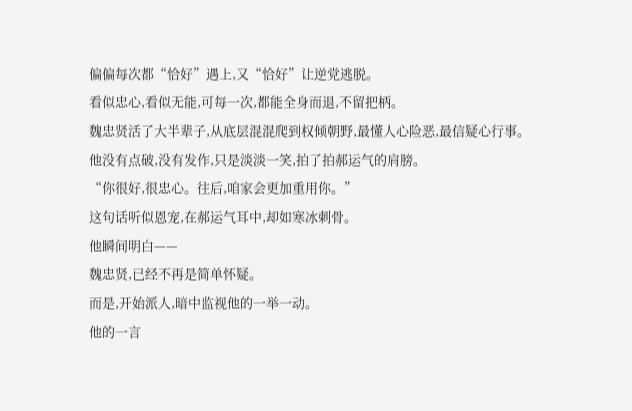偏偏每次都“恰好”遇上,又“恰好”让逆党逃脱。
看似忠心,看似无能,可每一次,都能全身而退,不留把柄。
魏忠贤活了大半辈子,从底层混混爬到权倾朝野,最懂人心险恶,最信疑心行事。
他没有点破,没有发作,只是淡淡一笑,拍了拍郝运气的肩膀。
“你很好,很忠心。往后,咱家会更加重用你。”
这句话听似恩宠,在郝运气耳中,却如寒冰刺骨。
他瞬间明白——
魏忠贤,已经不再是简单怀疑。
而是,开始派人,暗中监视他的一举一动。
他的一言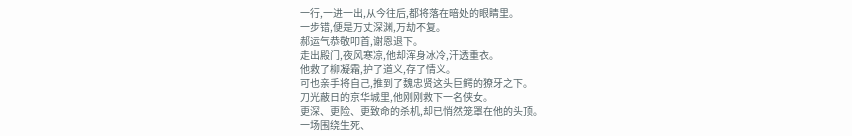一行,一进一出,从今往后,都将落在暗处的眼睛里。
一步错,便是万丈深渊,万劫不复。
郝运气恭敬叩首,谢恩退下。
走出殿门,夜风寒凉,他却浑身冰冷,汗透重衣。
他救了柳凝霜,护了道义,存了情义。
可也亲手将自己,推到了魏忠贤这头巨鳄的獠牙之下。
刀光蔽日的京华城里,他刚刚救下一名侠女。
更深、更险、更致命的杀机,却已悄然笼罩在他的头顶。
一场围绕生死、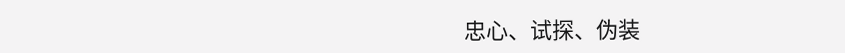忠心、试探、伪装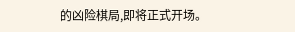的凶险棋局,即将正式开场。